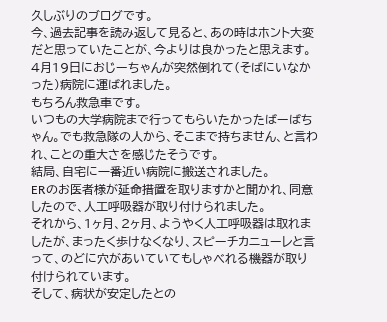久しぶりのブログです。
今、過去記事を読み返して見ると、あの時はホント大変だと思っていたことが、今よりは良かったと思えます。
4月19日におじーちゃんが突然倒れて(そばにいなかった)病院に運ばれました。
もちろん救急車です。
いつもの大学病院まで行ってもらいたかったばーばちゃん。でも救急隊の人から、そこまで持ちません、と言われ、ことの重大さを感じたそうです。
結局、自宅に一番近い病院に搬送されました。
ERのお医者様が延命措置を取りますかと聞かれ、同意したので、人工呼吸器が取り付けられました。
それから、1ヶ月、2ヶ月、ようやく人工呼吸器は取れましたが、まったく歩けなくなり、スピーチカニューレと言って、のどに穴があいていてもしゃべれる機器が取り付けられています。
そして、病状が安定したとの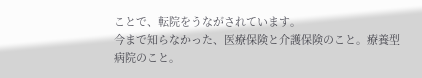ことで、転院をうながされています。
今まで知らなかった、医療保険と介護保険のこと。療養型病院のこと。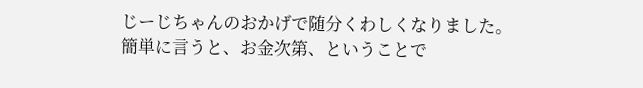じーじちゃんのおかげで随分くわしくなりました。
簡単に言うと、お金次第、ということで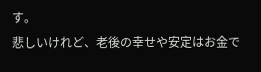す。
悲しいけれど、老後の幸せや安定はお金で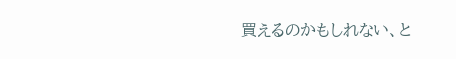買えるのかもしれない、と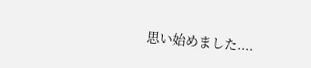思い始めました....